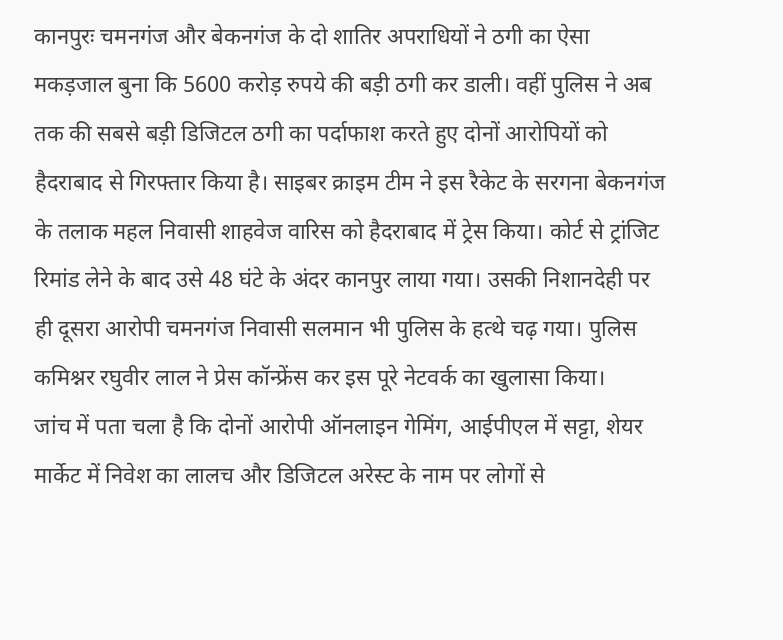कानपुरः चमनगंज और बेकनगंज के दो शातिर अपराधियों ने ठगी का ऐसा मकड़जाल बुना कि 5600 करोड़ रुपये की बड़ी ठगी कर डाली। वहीं पुलिस ने अब तक की सबसे बड़ी डिजिटल ठगी का पर्दाफाश करते हुए दोनों आरोपियों को हैदराबाद से गिरफ्तार किया है। साइबर क्राइम टीम ने इस रैकेट के सरगना बेकनगंज के तलाक महल निवासी शाहवेज वारिस को हैदराबाद में ट्रेस किया। कोर्ट से ट्रांजिट रिमांड लेने के बाद उसे 48 घंटे के अंदर कानपुर लाया गया। उसकी निशानदेही पर ही दूसरा आरोपी चमनगंज निवासी सलमान भी पुलिस के हत्थे चढ़ गया। पुलिस कमिश्नर रघुवीर लाल ने प्रेस कॉन्फ्रेंस कर इस पूरे नेटवर्क का खुलासा किया।
जांच में पता चला है कि दोनों आरोपी ऑनलाइन गेमिंग, आईपीएल में सट्टा, शेयर मार्केट में निवेश का लालच और डिजिटल अरेस्ट के नाम पर लोगों से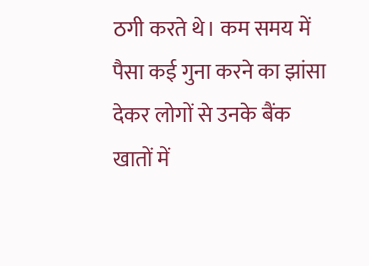ठगी करते थे। कम समय में पैसा कई गुना करने का झांसा देकर लोगों से उनके बैंक खातों में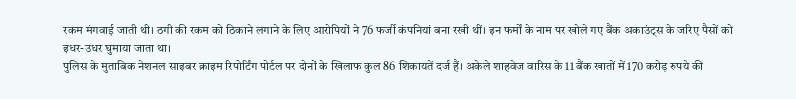रकम मंगवाई जाती थी। ठगी की रकम को ठिकाने लगाने के लिए आरोपियों ने 76 फर्जी कंपनियां बना रखी थीं। इन फर्मों के नाम पर खोले गए बैंक अकाउंट्स के जरिए पैसों को इधर-उधर घुमाया जाता था।
पुलिस के मुताबिक नेशनल साइबर क्राइम रिपोर्टिंग पोर्टल पर दोनों के खिलाफ कुल 86 शिकायतें दर्ज हैं। अकेले शाहवेज वारिस के 11 बैंक खातों में 170 करोड़ रुपये की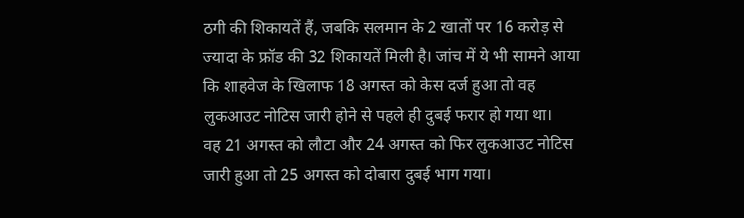ठगी की शिकायतें हैं, जबकि सलमान के 2 खातों पर 16 करोड़ से ज्यादा के फ्रॉड की 32 शिकायतें मिली है। जांच में ये भी सामने आया कि शाहवेज के खिलाफ 18 अगस्त को केस दर्ज हुआ तो वह लुकआउट नोटिस जारी होने से पहले ही दुबई फरार हो गया था।
वह 21 अगस्त को लौटा और 24 अगस्त को फिर लुकआउट नोटिस जारी हुआ तो 25 अगस्त को दोबारा दुबई भाग गया।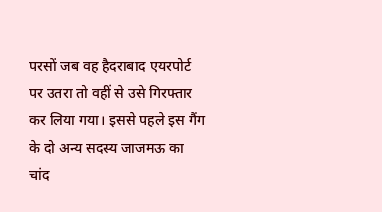परसों जब वह हैदराबाद एयरपोर्ट पर उतरा तो वहीं से उसे गिरफ्तार कर लिया गया। इससे पहले इस गैंग के दो अन्य सदस्य जाजमऊ का चांद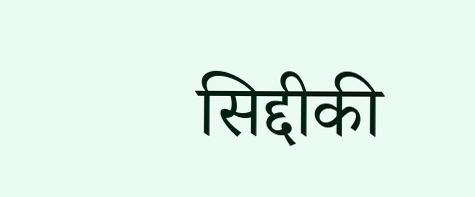सिद्दीकी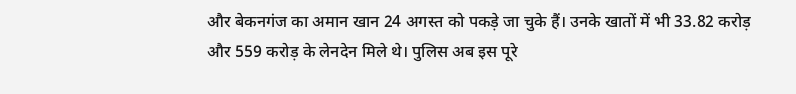और बेकनगंज का अमान खान 24 अगस्त को पकड़े जा चुके हैं। उनके खातों में भी 33.82 करोड़ और 559 करोड़ के लेनदेन मिले थे। पुलिस अब इस पूरे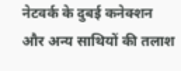नेटवर्क के दुबई कनेक्शन और अन्य साथियों की तलाश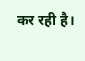कर रही है।